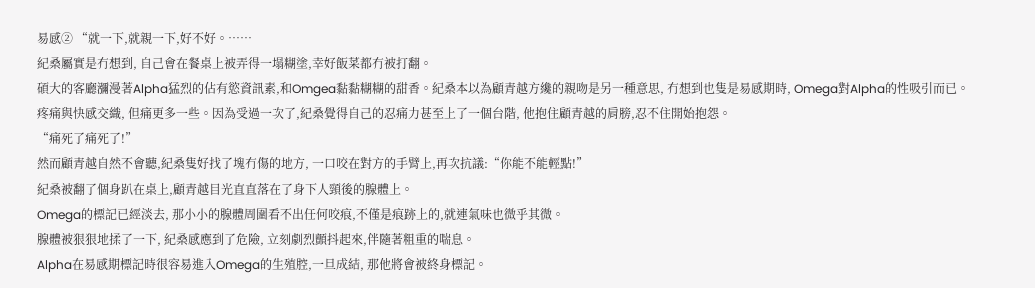易感② “就一下,就親一下,好不好。……
紀桑屬實是冇想到, 自己會在餐桌上被弄得一塌糊塗,幸好飯菜都冇被打翻。
碩大的客廳瀰漫著Alpha猛烈的佔有慾資訊素,和Omgea黏黏糊糊的甜香。紀桑本以為顧青越方纔的親吻是另一種意思, 冇想到也隻是易感期時, Omega對Alpha的性吸引而已。
疼痛與快感交織, 但痛更多一些。因為受過一次了,紀桑覺得自己的忍痛力甚至上了一個台階, 他抱住顧青越的肩膀,忍不住開始抱怨。
“痛死了痛死了!”
然而顧青越自然不會聽,紀桑隻好找了塊冇傷的地方, 一口咬在對方的手臂上,再次抗議:“你能不能輕點!”
紀桑被翻了個身趴在桌上,顧青越目光直直落在了身下人頸後的腺體上。
Omega的標記已經淡去, 那小小的腺體周圍看不出任何咬痕,不僅是痕跡上的,就連氣味也微乎其微。
腺體被狠狠地揉了一下, 紀桑感應到了危險, 立刻劇烈顫抖起來,伴隨著粗重的喘息。
Alpha在易感期標記時很容易進入Omega的生殖腔,一旦成結, 那他將會被終身標記。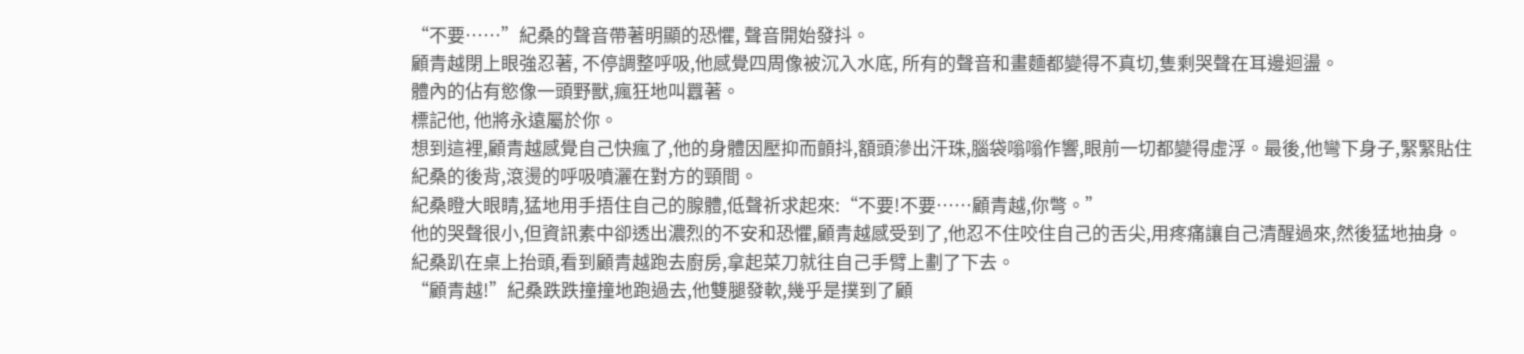“不要……”紀桑的聲音帶著明顯的恐懼, 聲音開始發抖。
顧青越閉上眼強忍著, 不停調整呼吸,他感覺四周像被沉入水底, 所有的聲音和畫麵都變得不真切,隻剩哭聲在耳邊迴盪。
體內的佔有慾像一頭野獸,瘋狂地叫囂著。
標記他, 他將永遠屬於你。
想到這裡,顧青越感覺自己快瘋了,他的身體因壓抑而顫抖,額頭滲出汗珠,腦袋嗡嗡作響,眼前一切都變得虛浮。最後,他彎下身子,緊緊貼住紀桑的後背,滾燙的呼吸噴灑在對方的頸間。
紀桑瞪大眼睛,猛地用手捂住自己的腺體,低聲祈求起來:“不要!不要……顧青越,你彆。”
他的哭聲很小,但資訊素中卻透出濃烈的不安和恐懼,顧青越感受到了,他忍不住咬住自己的舌尖,用疼痛讓自己清醒過來,然後猛地抽身。
紀桑趴在桌上抬頭,看到顧青越跑去廚房,拿起菜刀就往自己手臂上劃了下去。
“顧青越!”紀桑跌跌撞撞地跑過去,他雙腿發軟,幾乎是撲到了顧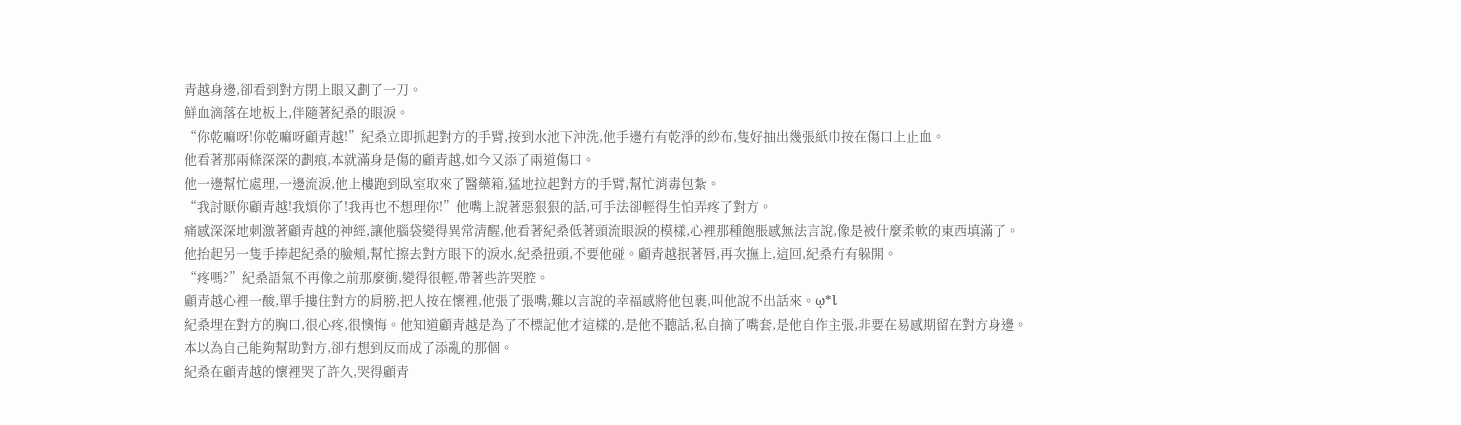青越身邊,卻看到對方閉上眼又劃了一刀。
鮮血滴落在地板上,伴隨著紀桑的眼淚。
“你乾嘛呀!你乾嘛呀顧青越!”紀桑立即抓起對方的手臂,按到水池下沖洗,他手邊冇有乾淨的紗布,隻好抽出幾張紙巾按在傷口上止血。
他看著那兩條深深的劃痕,本就滿身是傷的顧青越,如今又添了兩道傷口。
他一邊幫忙處理,一邊流淚,他上樓跑到臥室取來了醫藥箱,猛地拉起對方的手臂,幫忙消毒包紮。
“我討厭你顧青越!我煩你了!我再也不想理你!”他嘴上說著惡狠狠的話,可手法卻輕得生怕弄疼了對方。
痛感深深地刺激著顧青越的神經,讓他腦袋變得異常清醒,他看著紀桑低著頭流眼淚的模樣,心裡那種飽脹感無法言說,像是被什麼柔軟的東西填滿了。
他抬起另一隻手捧起紀桑的臉頰,幫忙擦去對方眼下的淚水,紀桑扭頭,不要他碰。顧青越抿著唇,再次撫上,這回,紀桑冇有躲開。
“疼嗎?”紀桑語氣不再像之前那麼衝,變得很輕,帶著些許哭腔。
顧青越心裡一酸,單手摟住對方的肩膀,把人按在懷裡,他張了張嘴,難以言說的幸福感將他包裹,叫他說不出話來。ῳ*Ɩ
紀桑埋在對方的胸口,很心疼,很懊悔。他知道顧青越是為了不標記他才這樣的,是他不聽話,私自摘了嘴套,是他自作主張,非要在易感期留在對方身邊。
本以為自己能夠幫助對方,卻冇想到反而成了添亂的那個。
紀桑在顧青越的懷裡哭了許久,哭得顧青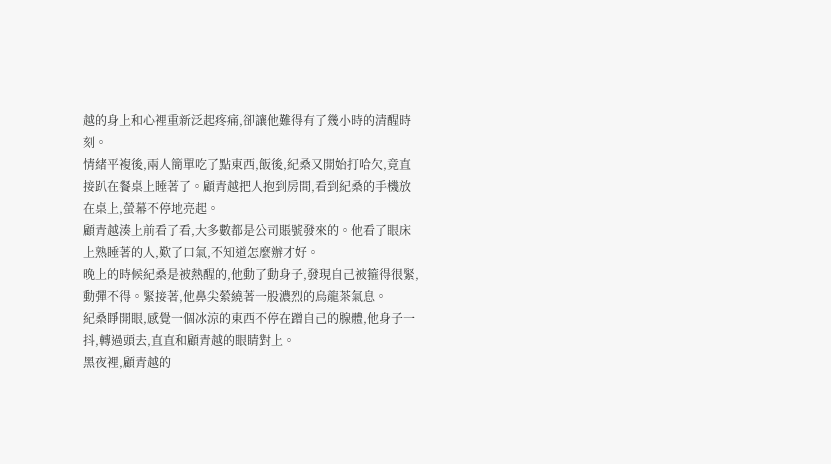越的身上和心裡重新泛起疼痛,卻讓他難得有了幾小時的清醒時刻。
情緒平複後,兩人簡單吃了點東西,飯後,紀桑又開始打哈欠,竟直接趴在餐桌上睡著了。顧青越把人抱到房間,看到紀桑的手機放在桌上,螢幕不停地亮起。
顧青越湊上前看了看,大多數都是公司賬號發來的。他看了眼床上熟睡著的人,歎了口氣,不知道怎麼辦才好。
晚上的時候紀桑是被熱醒的,他動了動身子,發現自己被箍得很緊,動彈不得。緊接著,他鼻尖縈繞著一股濃烈的烏龍茶氣息。
紀桑睜開眼,感覺一個冰涼的東西不停在蹭自己的腺體,他身子一抖,轉過頭去,直直和顧青越的眼睛對上。
黑夜裡,顧青越的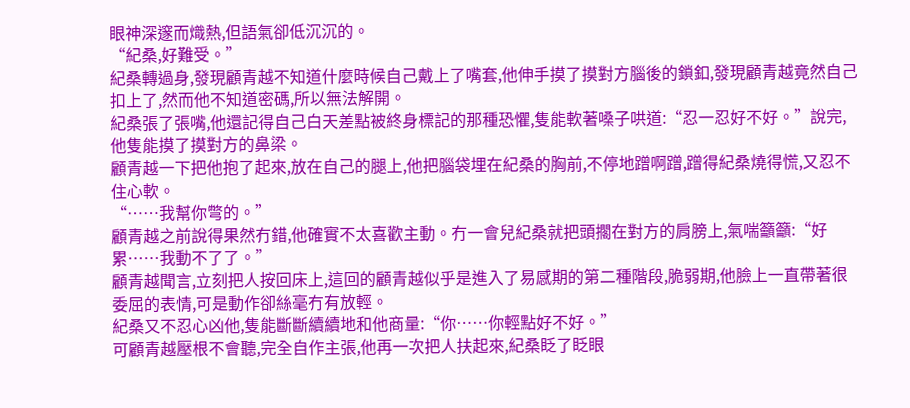眼神深邃而熾熱,但語氣卻低沉沉的。
“紀桑,好難受。”
紀桑轉過身,發現顧青越不知道什麼時候自己戴上了嘴套,他伸手摸了摸對方腦後的鎖釦,發現顧青越竟然自己扣上了,然而他不知道密碼,所以無法解開。
紀桑張了張嘴,他還記得自己白天差點被終身標記的那種恐懼,隻能軟著嗓子哄道:“忍一忍好不好。”說完,他隻能摸了摸對方的鼻梁。
顧青越一下把他抱了起來,放在自己的腿上,他把腦袋埋在紀桑的胸前,不停地蹭啊蹭,蹭得紀桑燒得慌,又忍不住心軟。
“……我幫你彆的。”
顧青越之前說得果然冇錯,他確實不太喜歡主動。冇一會兒紀桑就把頭擱在對方的肩膀上,氣喘籲籲:“好累……我動不了了。”
顧青越聞言,立刻把人按回床上,這回的顧青越似乎是進入了易感期的第二種階段,脆弱期,他臉上一直帶著很委屈的表情,可是動作卻絲毫冇有放輕。
紀桑又不忍心凶他,隻能斷斷續續地和他商量:“你……你輕點好不好。”
可顧青越壓根不會聽,完全自作主張,他再一次把人扶起來,紀桑眨了眨眼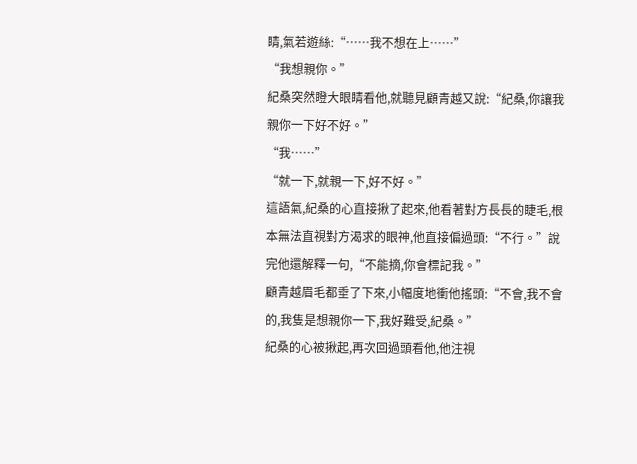睛,氣若遊絲:“……我不想在上……”
“我想親你。”
紀桑突然瞪大眼睛看他,就聽見顧青越又說:“紀桑,你讓我親你一下好不好。”
“我……”
“就一下,就親一下,好不好。”
這語氣,紀桑的心直接揪了起來,他看著對方長長的睫毛,根本無法直視對方渴求的眼神,他直接偏過頭:“不行。”說完他還解釋一句,“不能摘,你會標記我。”
顧青越眉毛都垂了下來,小幅度地衝他搖頭:“不會,我不會的,我隻是想親你一下,我好難受,紀桑。”
紀桑的心被揪起,再次回過頭看他,他注視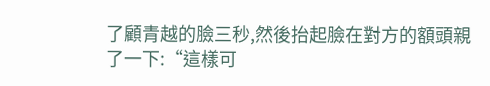了顧青越的臉三秒,然後抬起臉在對方的額頭親了一下:“這樣可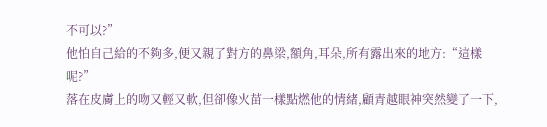不可以?”
他怕自己給的不夠多,便又親了對方的鼻梁,額角,耳朵,所有露出來的地方:“這樣呢?”
落在皮膚上的吻又輕又軟,但卻像火苗一樣點燃他的情緒,顧青越眼神突然變了一下,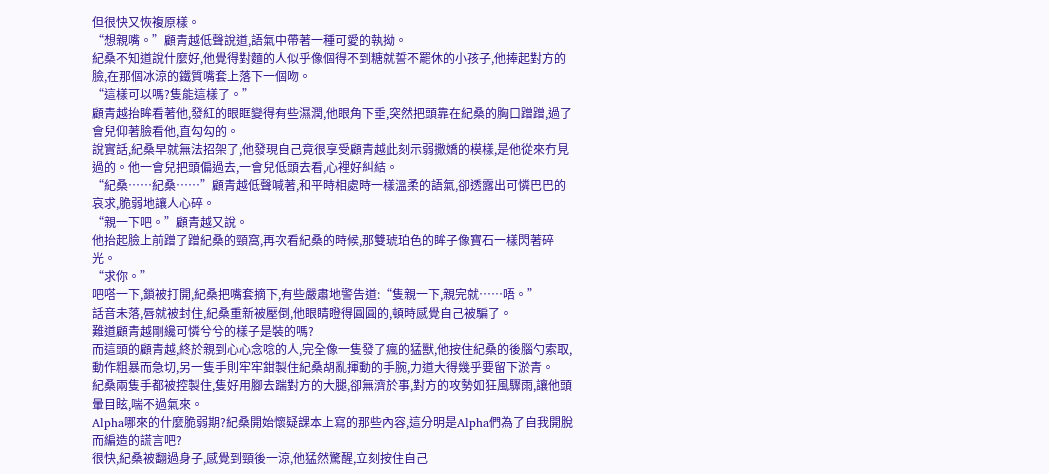但很快又恢複原樣。
“想親嘴。”顧青越低聲說道,語氣中帶著一種可愛的執拗。
紀桑不知道說什麼好,他覺得對麵的人似乎像個得不到糖就誓不罷休的小孩子,他捧起對方的臉,在那個冰涼的鐵質嘴套上落下一個吻。
“這樣可以嗎?隻能這樣了。”
顧青越抬眸看著他,發紅的眼眶變得有些濕潤,他眼角下垂,突然把頭靠在紀桑的胸口蹭蹭,過了會兒仰著臉看他,直勾勾的。
說實話,紀桑早就無法招架了,他發現自己竟很享受顧青越此刻示弱撒嬌的模樣,是他從來冇見過的。他一會兒把頭偏過去,一會兒低頭去看,心裡好糾結。
“紀桑……紀桑……”顧青越低聲喊著,和平時相處時一樣溫柔的語氣,卻透露出可憐巴巴的哀求,脆弱地讓人心碎。
“親一下吧。”顧青越又說。
他抬起臉上前蹭了蹭紀桑的頸窩,再次看紀桑的時候,那雙琥珀色的眸子像寶石一樣閃著碎光。
“求你。”
吧嗒一下,鎖被打開,紀桑把嘴套摘下,有些嚴肅地警告道:“隻親一下,親完就……唔。”
話音未落,唇就被封住,紀桑重新被壓倒,他眼睛瞪得圓圓的,頓時感覺自己被騙了。
難道顧青越剛纔可憐兮兮的樣子是裝的嗎?
而這頭的顧青越,終於親到心心念唸的人,完全像一隻發了瘋的猛獸,他按住紀桑的後腦勺索取,動作粗暴而急切,另一隻手則牢牢鉗製住紀桑胡亂揮動的手腕,力道大得幾乎要留下淤青。
紀桑兩隻手都被控製住,隻好用腳去踹對方的大腿,卻無濟於事,對方的攻勢如狂風驟雨,讓他頭暈目眩,喘不過氣來。
Alpha哪來的什麼脆弱期?紀桑開始懷疑課本上寫的那些內容,這分明是Alpha們為了自我開脫而編造的謊言吧?
很快,紀桑被翻過身子,感覺到頸後一涼,他猛然驚醒,立刻按住自己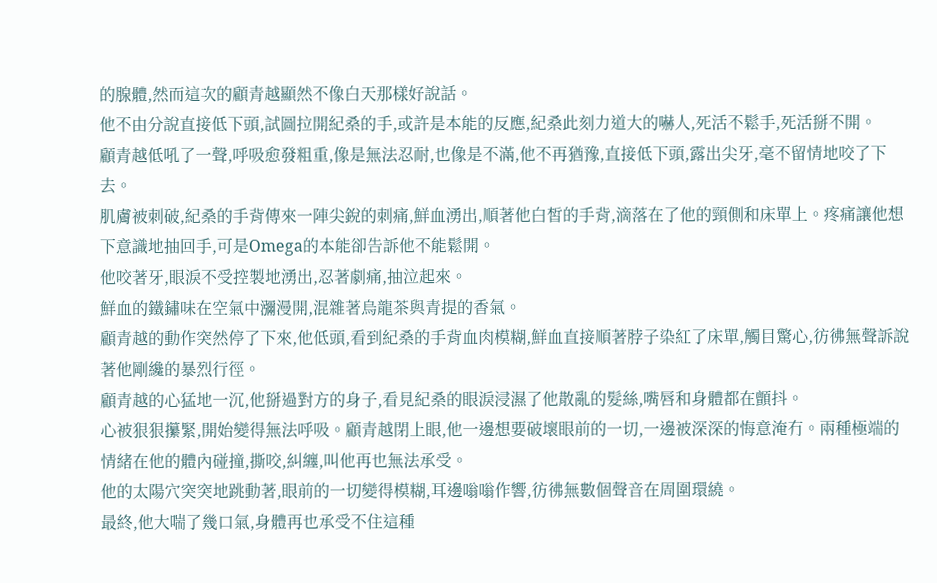的腺體,然而這次的顧青越顯然不像白天那樣好說話。
他不由分說直接低下頭,試圖拉開紀桑的手,或許是本能的反應,紀桑此刻力道大的嚇人,死活不鬆手,死活掰不開。
顧青越低吼了一聲,呼吸愈發粗重,像是無法忍耐,也像是不滿,他不再猶豫,直接低下頭,露出尖牙,毫不留情地咬了下去。
肌膚被刺破,紀桑的手背傳來一陣尖銳的刺痛,鮮血湧出,順著他白皙的手背,滴落在了他的頸側和床單上。疼痛讓他想下意識地抽回手,可是Omega的本能卻告訴他不能鬆開。
他咬著牙,眼淚不受控製地湧出,忍著劇痛,抽泣起來。
鮮血的鐵鏽味在空氣中瀰漫開,混雜著烏龍茶與青提的香氣。
顧青越的動作突然停了下來,他低頭,看到紀桑的手背血肉模糊,鮮血直接順著脖子染紅了床單,觸目驚心,彷彿無聲訴說著他剛纔的暴烈行徑。
顧青越的心猛地一沉,他掰過對方的身子,看見紀桑的眼淚浸濕了他散亂的髮絲,嘴唇和身體都在顫抖。
心被狠狠攥緊,開始變得無法呼吸。顧青越閉上眼,他一邊想要破壞眼前的一切,一邊被深深的悔意淹冇。兩種極端的情緒在他的體內碰撞,撕咬,糾纏,叫他再也無法承受。
他的太陽穴突突地跳動著,眼前的一切變得模糊,耳邊嗡嗡作響,彷彿無數個聲音在周圍環繞。
最終,他大喘了幾口氣,身體再也承受不住這種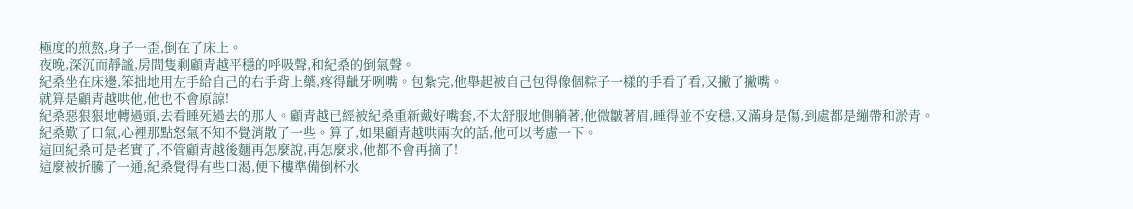極度的煎熬,身子一歪,倒在了床上。
夜晚,深沉而靜謐,房間隻剩顧青越平穩的呼吸聲,和紀桑的倒氣聲。
紀桑坐在床邊,笨拙地用左手給自己的右手背上藥,疼得齜牙咧嘴。包紮完,他舉起被自己包得像個粽子一樣的手看了看,又撇了撇嘴。
就算是顧青越哄他,他也不會原諒!
紀桑惡狠狠地轉過頭,去看睡死過去的那人。顧青越已經被紀桑重新戴好嘴套,不太舒服地側躺著,他微皺著眉,睡得並不安穩,又滿身是傷,到處都是繃帶和淤青。
紀桑歎了口氣,心裡那點怒氣不知不覺消散了一些。算了,如果顧青越哄兩次的話,他可以考慮一下。
這回紀桑可是老實了,不管顧青越後麵再怎麼說,再怎麼求,他都不會再摘了!
這麼被折騰了一通,紀桑覺得有些口渴,便下樓準備倒杯水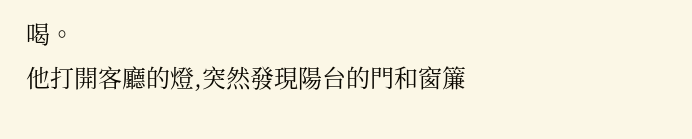喝。
他打開客廳的燈,突然發現陽台的門和窗簾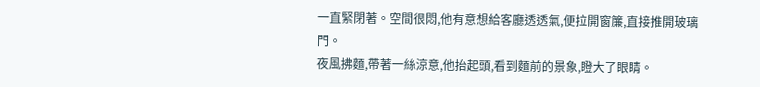一直緊閉著。空間很悶,他有意想給客廳透透氣,便拉開窗簾,直接推開玻璃門。
夜風拂麵,帶著一絲涼意,他抬起頭,看到麵前的景象,瞪大了眼睛。